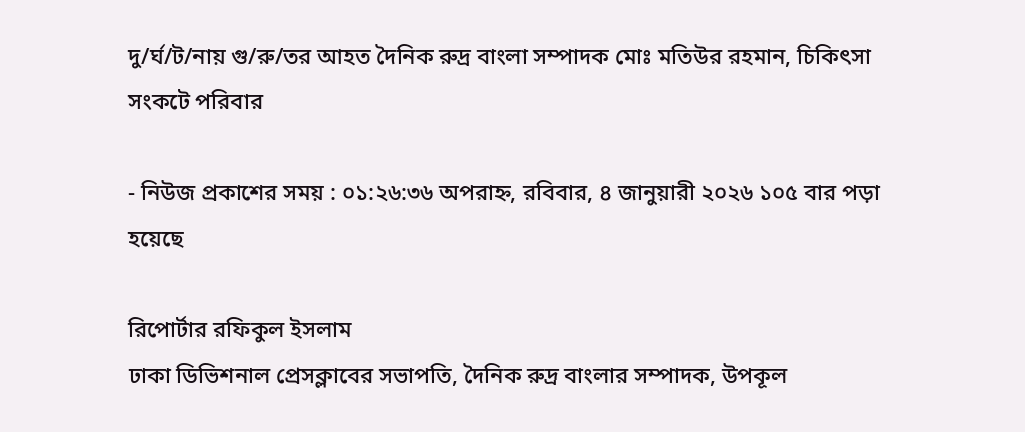দু/র্ঘ/ট/নায় গু/রু/তর আহত দৈনিক রুদ্র বাংলা সম্পাদক মোঃ মতিউর রহমান, চিকিৎসা সংকটে পরিবার

- নিউজ প্রকাশের সময় : ০১:২৬:৩৬ অপরাহ্ন, রবিবার, ৪ জানুয়ারী ২০২৬ ১০৫ বার পড়া হয়েছে

রিপোর্টার রফিকুল ইসলাম
ঢাকা ডিভিশনাল প্রেসক্লাবের সভাপতি, দৈনিক রুদ্র বাংলার সম্পাদক, উপকূল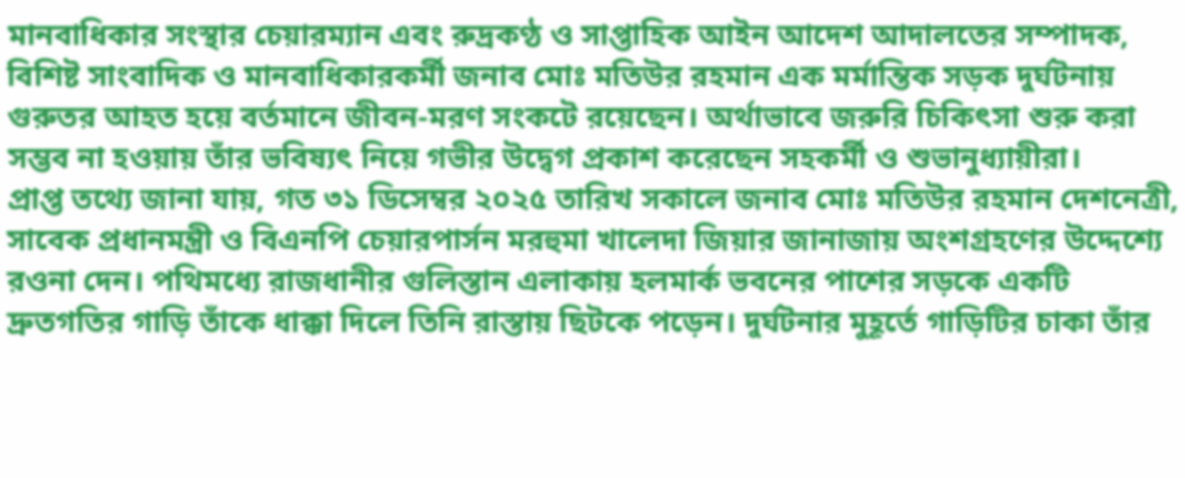মানবাধিকার সংস্থার চেয়ারম্যান এবং রুদ্রকণ্ঠ ও সাপ্তাহিক আইন আদেশ আদালতের সম্পাদক, বিশিষ্ট সাংবাদিক ও মানবাধিকারকর্মী জনাব মোঃ মতিউর রহমান এক মর্মান্তিক সড়ক দুর্ঘটনায় গুরুতর আহত হয়ে বর্তমানে জীবন-মরণ সংকটে রয়েছেন। অর্থাভাবে জরুরি চিকিৎসা শুরু করা সম্ভব না হওয়ায় তাঁর ভবিষ্যৎ নিয়ে গভীর উদ্বেগ প্রকাশ করেছেন সহকর্মী ও শুভানুধ্যায়ীরা।
প্রাপ্ত তথ্যে জানা যায়, গত ৩১ ডিসেম্বর ২০২৫ তারিখ সকালে জনাব মোঃ মতিউর রহমান দেশনেত্রী, সাবেক প্রধানমন্ত্রী ও বিএনপি চেয়ারপার্সন মরহুমা খালেদা জিয়ার জানাজায় অংশগ্রহণের উদ্দেশ্যে রওনা দেন। পথিমধ্যে রাজধানীর গুলিস্তান এলাকায় হলমার্ক ভবনের পাশের সড়কে একটি দ্রুতগতির গাড়ি তাঁকে ধাক্কা দিলে তিনি রাস্তায় ছিটকে পড়েন। দুর্ঘটনার মুহূর্তে গাড়িটির চাকা তাঁর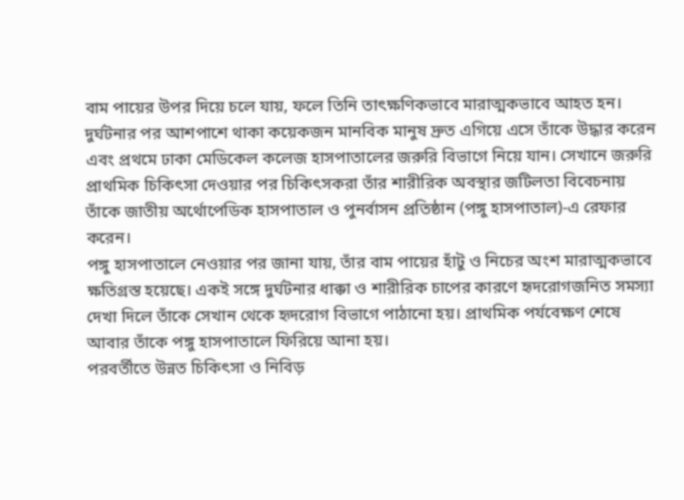বাম পায়ের উপর দিয়ে চলে যায়, ফলে তিনি তাৎক্ষণিকভাবে মারাত্মকভাবে আহত হন।
দুর্ঘটনার পর আশপাশে থাকা কয়েকজন মানবিক মানুষ দ্রুত এগিয়ে এসে তাঁকে উদ্ধার করেন এবং প্রথমে ঢাকা মেডিকেল কলেজ হাসপাতালের জরুরি বিভাগে নিয়ে যান। সেখানে জরুরি প্রাথমিক চিকিৎসা দেওয়ার পর চিকিৎসকরা তাঁর শারীরিক অবস্থার জটিলতা বিবেচনায় তাঁকে জাতীয় অর্থোপেডিক হাসপাতাল ও পুনর্বাসন প্রতিষ্ঠান (পঙ্গু হাসপাতাল)-এ রেফার করেন।
পঙ্গু হাসপাতালে নেওয়ার পর জানা যায়, তাঁর বাম পায়ের হাঁটু ও নিচের অংশ মারাত্মকভাবে ক্ষতিগ্রস্ত হয়েছে। একই সঙ্গে দুর্ঘটনার ধাক্কা ও শারীরিক চাপের কারণে হৃদরোগজনিত সমস্যা দেখা দিলে তাঁকে সেখান থেকে হৃদরোগ বিভাগে পাঠানো হয়। প্রাথমিক পর্যবেক্ষণ শেষে আবার তাঁকে পঙ্গু হাসপাতালে ফিরিয়ে আনা হয়।
পরবর্তীতে উন্নত চিকিৎসা ও নিবিড়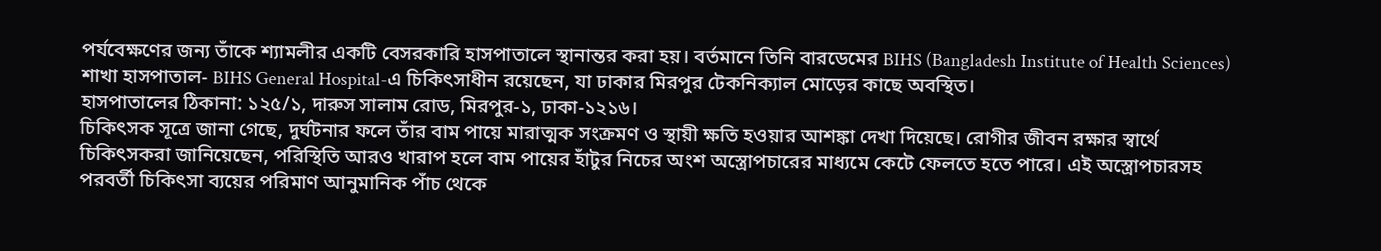পর্যবেক্ষণের জন্য তাঁকে শ্যামলীর একটি বেসরকারি হাসপাতালে স্থানান্তর করা হয়। বর্তমানে তিনি বারডেমের BIHS (Bangladesh Institute of Health Sciences) শাখা হাসপাতাল- BIHS General Hospital-এ চিকিৎসাধীন রয়েছেন, যা ঢাকার মিরপুর টেকনিক্যাল মোড়ের কাছে অবস্থিত।
হাসপাতালের ঠিকানা: ১২৫/১, দারুস সালাম রোড, মিরপুর-১, ঢাকা-১২১৬।
চিকিৎসক সূত্রে জানা গেছে, দুর্ঘটনার ফলে তাঁর বাম পায়ে মারাত্মক সংক্রমণ ও স্থায়ী ক্ষতি হওয়ার আশঙ্কা দেখা দিয়েছে। রোগীর জীবন রক্ষার স্বার্থে চিকিৎসকরা জানিয়েছেন, পরিস্থিতি আরও খারাপ হলে বাম পায়ের হাঁটুর নিচের অংশ অস্ত্রোপচারের মাধ্যমে কেটে ফেলতে হতে পারে। এই অস্ত্রোপচারসহ পরবর্তী চিকিৎসা ব্যয়ের পরিমাণ আনুমানিক পাঁচ থেকে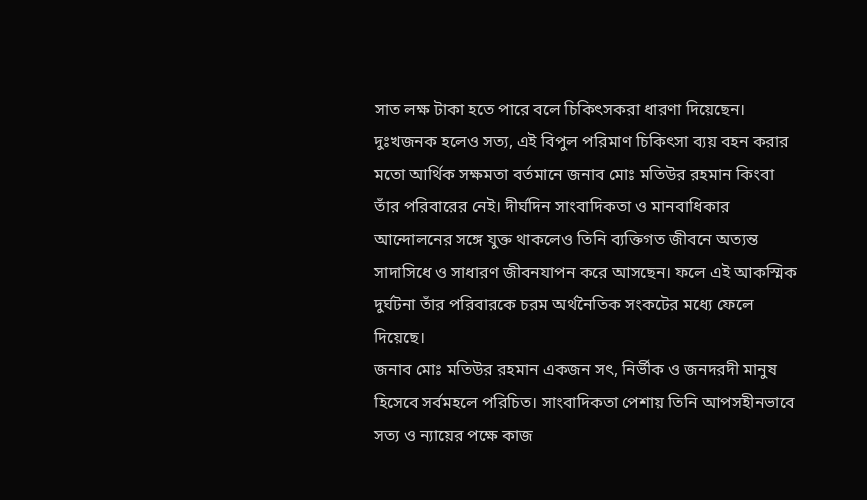সাত লক্ষ টাকা হতে পারে বলে চিকিৎসকরা ধারণা দিয়েছেন।
দুঃখজনক হলেও সত্য, এই বিপুল পরিমাণ চিকিৎসা ব্যয় বহন করার মতো আর্থিক সক্ষমতা বর্তমানে জনাব মোঃ মতিউর রহমান কিংবা তাঁর পরিবারের নেই। দীর্ঘদিন সাংবাদিকতা ও মানবাধিকার আন্দোলনের সঙ্গে যুক্ত থাকলেও তিনি ব্যক্তিগত জীবনে অত্যন্ত সাদাসিধে ও সাধারণ জীবনযাপন করে আসছেন। ফলে এই আকস্মিক দুর্ঘটনা তাঁর পরিবারকে চরম অর্থনৈতিক সংকটের মধ্যে ফেলে দিয়েছে।
জনাব মোঃ মতিউর রহমান একজন সৎ, নির্ভীক ও জনদরদী মানুষ হিসেবে সর্বমহলে পরিচিত। সাংবাদিকতা পেশায় তিনি আপসহীনভাবে সত্য ও ন্যায়ের পক্ষে কাজ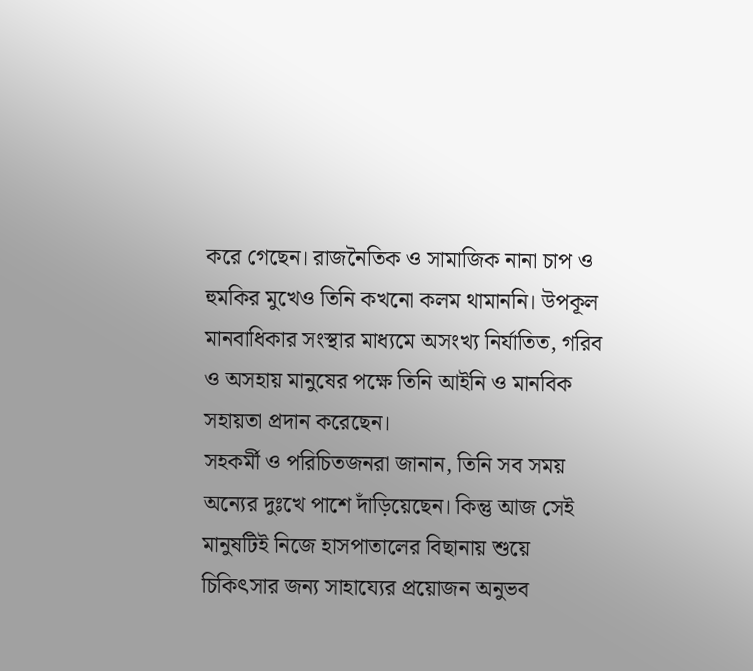করে গেছেন। রাজনৈতিক ও সামাজিক নানা চাপ ও হুমকির মুখেও তিনি কখনো কলম থামাননি। উপকূল মানবাধিকার সংস্থার মাধ্যমে অসংখ্য নির্যাতিত, গরিব ও অসহায় মানুষের পক্ষে তিনি আইনি ও মানবিক সহায়তা প্রদান করেছেন।
সহকর্মী ও পরিচিতজনরা জানান, তিনি সব সময় অন্যের দুঃখে পাশে দাঁড়িয়েছেন। কিন্তু আজ সেই মানুষটিই নিজে হাসপাতালের বিছানায় শুয়ে চিকিৎসার জন্য সাহায্যের প্রয়োজন অনুভব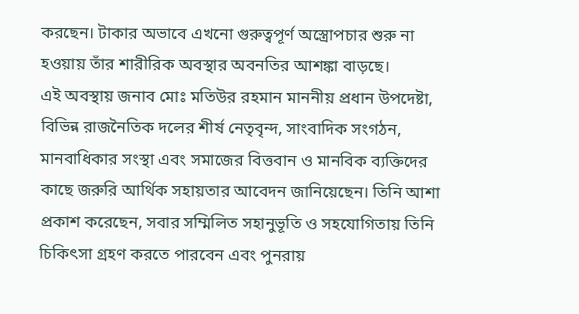করছেন। টাকার অভাবে এখনো গুরুত্বপূর্ণ অস্ত্রোপচার শুরু না হওয়ায় তাঁর শারীরিক অবস্থার অবনতির আশঙ্কা বাড়ছে।
এই অবস্থায় জনাব মোঃ মতিউর রহমান মাননীয় প্রধান উপদেষ্টা, বিভিন্ন রাজনৈতিক দলের শীর্ষ নেতৃবৃন্দ, সাংবাদিক সংগঠন, মানবাধিকার সংস্থা এবং সমাজের বিত্তবান ও মানবিক ব্যক্তিদের কাছে জরুরি আর্থিক সহায়তার আবেদন জানিয়েছেন। তিনি আশা প্রকাশ করেছেন, সবার সম্মিলিত সহানুভূতি ও সহযোগিতায় তিনি চিকিৎসা গ্রহণ করতে পারবেন এবং পুনরায়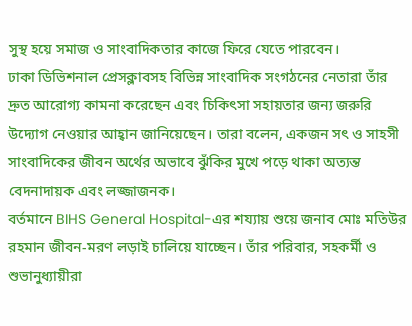সুস্থ হয়ে সমাজ ও সাংবাদিকতার কাজে ফিরে যেতে পারবেন।
ঢাকা ডিভিশনাল প্রেসক্লাবসহ বিভিন্ন সাংবাদিক সংগঠনের নেতারা তাঁর দ্রুত আরোগ্য কামনা করেছেন এবং চিকিৎসা সহায়তার জন্য জরুরি উদ্যোগ নেওয়ার আহ্বান জানিয়েছেন। তারা বলেন, একজন সৎ ও সাহসী সাংবাদিকের জীবন অর্থের অভাবে ঝুঁকির মুখে পড়ে থাকা অত্যন্ত বেদনাদায়ক এবং লজ্জাজনক।
বর্তমানে BIHS General Hospital-এর শয্যায় শুয়ে জনাব মোঃ মতিউর রহমান জীবন-মরণ লড়াই চালিয়ে যাচ্ছেন। তাঁর পরিবার, সহকর্মী ও শুভানুধ্যায়ীরা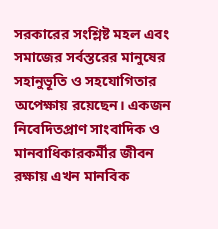সরকারের সংশ্লিষ্ট মহল এবং সমাজের সর্বস্তরের মানুষের সহানুভূতি ও সহযোগিতার অপেক্ষায় রয়েছেন। একজন নিবেদিতপ্রাণ সাংবাদিক ও মানবাধিকারকর্মীর জীবন রক্ষায় এখন মানবিক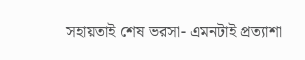সহায়তাই শেষ ভরসা- এমনটাই প্রত্যাশা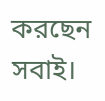করছেন সবাই।